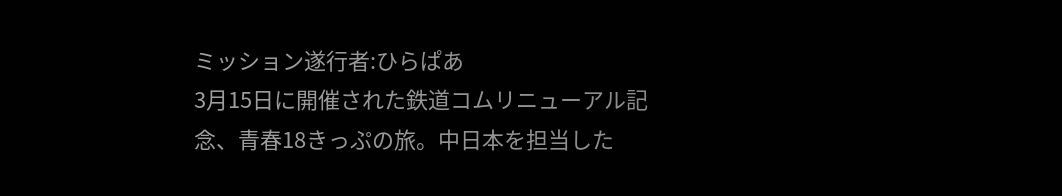ミッション遂行者:ひらぱあ
3月15日に開催された鉄道コムリニューアル記念、青春18きっぷの旅。中日本を担当した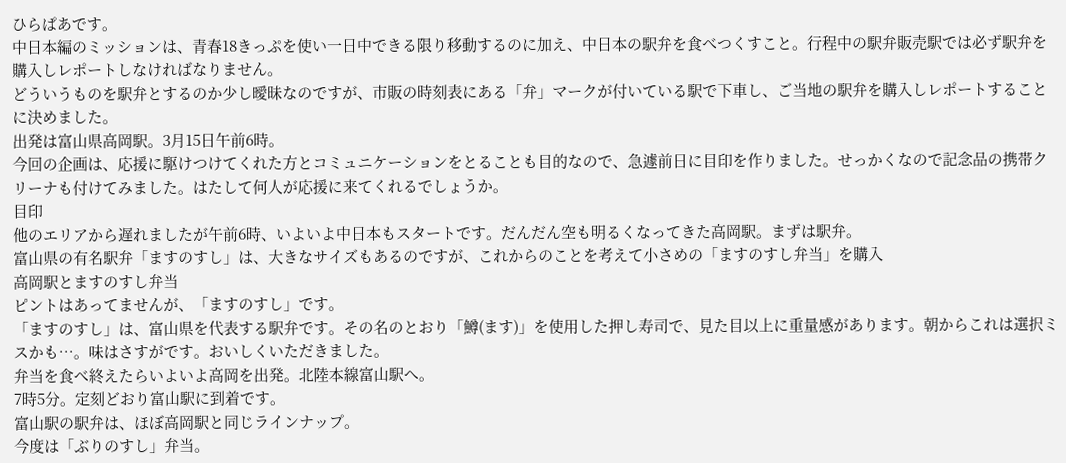ひらぱあです。
中日本編のミッションは、青春18きっぷを使い一日中できる限り移動するのに加え、中日本の駅弁を食べつくすこと。行程中の駅弁販売駅では必ず駅弁を購入しレポートしなければなりません。
どういうものを駅弁とするのか少し曖昧なのですが、市販の時刻表にある「弁」マークが付いている駅で下車し、ご当地の駅弁を購入しレポートすることに決めました。
出発は富山県高岡駅。3月15日午前6時。
今回の企画は、応援に駆けつけてくれた方とコミュニケーションをとることも目的なので、急遽前日に目印を作りました。せっかくなので記念品の携帯クリーナも付けてみました。はたして何人が応援に来てくれるでしょうか。
目印
他のエリアから遅れましたが午前6時、いよいよ中日本もスタートです。だんだん空も明るくなってきた高岡駅。まずは駅弁。
富山県の有名駅弁「ますのすし」は、大きなサイズもあるのですが、これからのことを考えて小さめの「ますのすし弁当」を購入
高岡駅とますのすし弁当
ピントはあってませんが、「ますのすし」です。
「ますのすし」は、富山県を代表する駅弁です。その名のとおり「鱒(ます)」を使用した押し寿司で、見た目以上に重量感があります。朝からこれは選択ミスかも…。味はさすがです。おいしくいただきました。
弁当を食べ終えたらいよいよ高岡を出発。北陸本線富山駅へ。
7時5分。定刻どおり富山駅に到着です。
富山駅の駅弁は、ほぼ高岡駅と同じラインナップ。
今度は「ぶりのすし」弁当。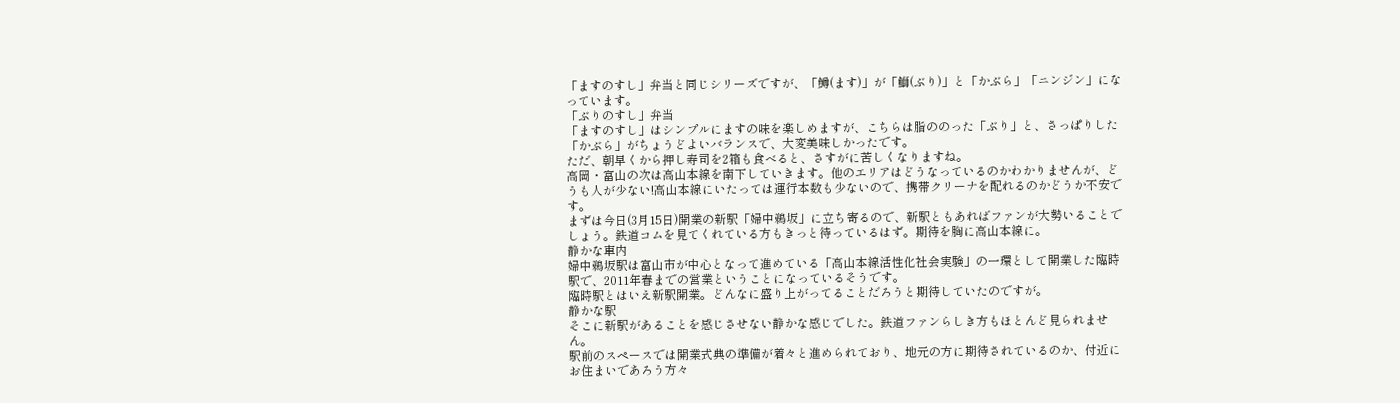「ますのすし」弁当と同じシリーズですが、「鱒(ます)」が「鰤(ぶり)」と「かぶら」「ニンジン」になっています。
「ぶりのすし」弁当
「ますのすし」はシンプルにますの味を楽しめますが、こちらは脂ののった「ぶり」と、さっぱりした「かぶら」がちょうどよいバランスで、大変美味しかったです。
ただ、朝早くから押し寿司を2箱も食べると、さすがに苦しくなりますね。
高岡・富山の次は高山本線を南下していきます。他のエリアはどうなっているのかわかりませんが、どうも人が少ない!高山本線にいたっては運行本数も少ないので、携帯クリーナを配れるのかどうか不安です。
まずは今日(3月15日)開業の新駅「婦中鵜坂」に立ち寄るので、新駅ともあればファンが大勢いることでしょう。鉄道コムを見てくれている方もきっと待っているはず。期待を胸に高山本線に。
静かな車内
婦中鵜坂駅は富山市が中心となって進めている「高山本線活性化社会実験」の一環として開業した臨時駅で、2011年春までの営業ということになっているそうです。
臨時駅とはいえ新駅開業。どんなに盛り上がってることだろうと期待していたのですが。
静かな駅
そこに新駅があることを感じさせない静かな感じでした。鉄道ファンらしき方もほとんど見られません。
駅前のスペースでは開業式典の準備が着々と進められており、地元の方に期待されているのか、付近にお住まいであろう方々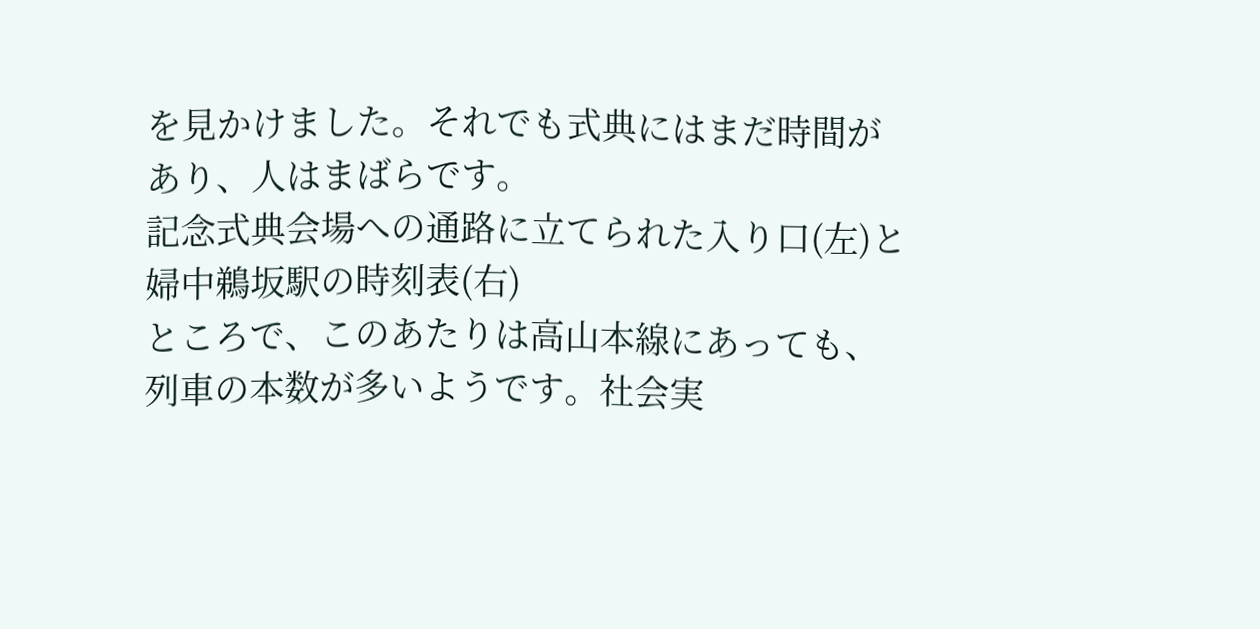を見かけました。それでも式典にはまだ時間があり、人はまばらです。
記念式典会場への通路に立てられた入り口(左)と婦中鵜坂駅の時刻表(右)
ところで、このあたりは高山本線にあっても、列車の本数が多いようです。社会実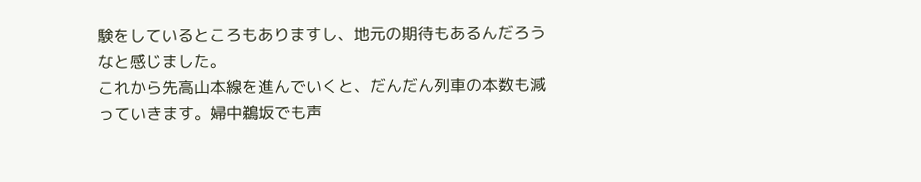験をしているところもありますし、地元の期待もあるんだろうなと感じました。
これから先高山本線を進んでいくと、だんだん列車の本数も減っていきます。婦中鵜坂でも声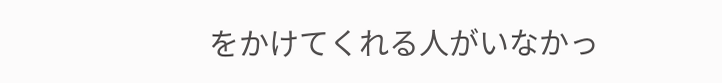をかけてくれる人がいなかっ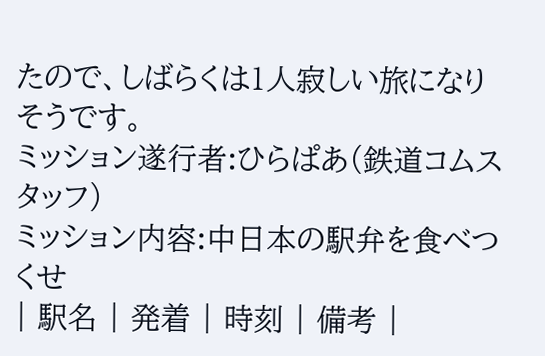たので、しばらくは1人寂しい旅になりそうです。
ミッション遂行者:ひらぱあ(鉄道コムスタッフ)
ミッション内容:中日本の駅弁を食べつくせ
| 駅名 | 発着 | 時刻 | 備考 |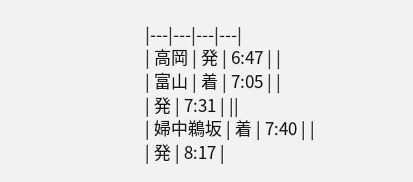|---|---|---|---|
| 高岡 | 発 | 6:47 | |
| 富山 | 着 | 7:05 | |
| 発 | 7:31 | ||
| 婦中鵜坂 | 着 | 7:40 | |
| 発 | 8:17 |